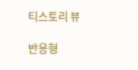티스토리 뷰

반응형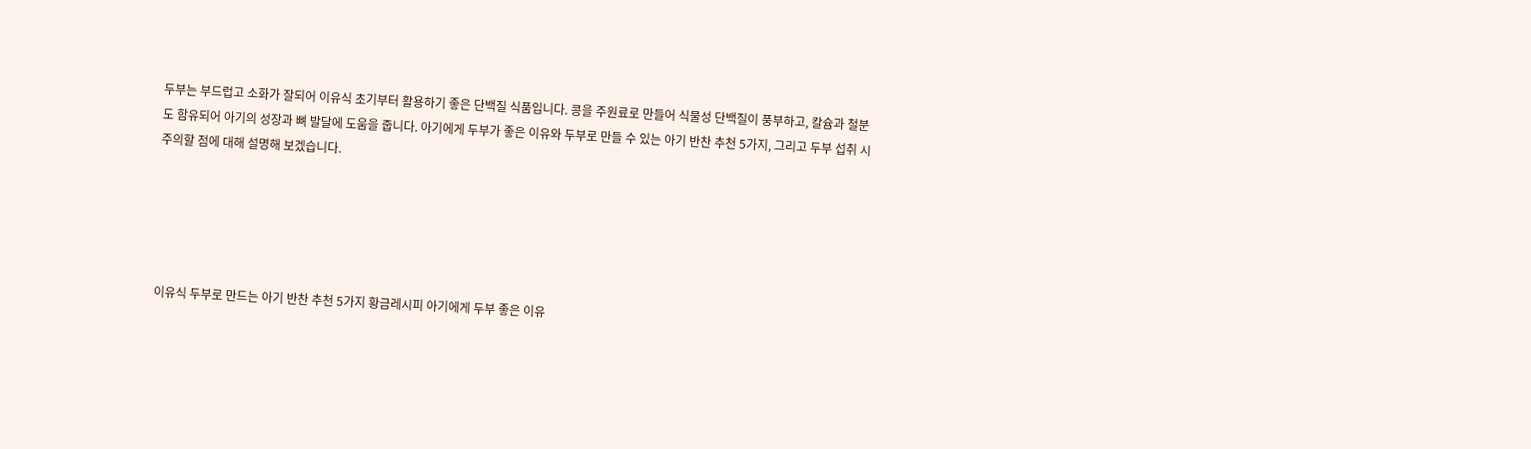두부는 부드럽고 소화가 잘되어 이유식 초기부터 활용하기 좋은 단백질 식품입니다. 콩을 주원료로 만들어 식물성 단백질이 풍부하고, 칼슘과 철분도 함유되어 아기의 성장과 뼈 발달에 도움을 줍니다. 아기에게 두부가 좋은 이유와 두부로 만들 수 있는 아기 반찬 추천 5가지, 그리고 두부 섭취 시 주의할 점에 대해 설명해 보겠습니다.





이유식 두부로 만드는 아기 반찬 추천 5가지 황금레시피 아기에게 두부 좋은 이유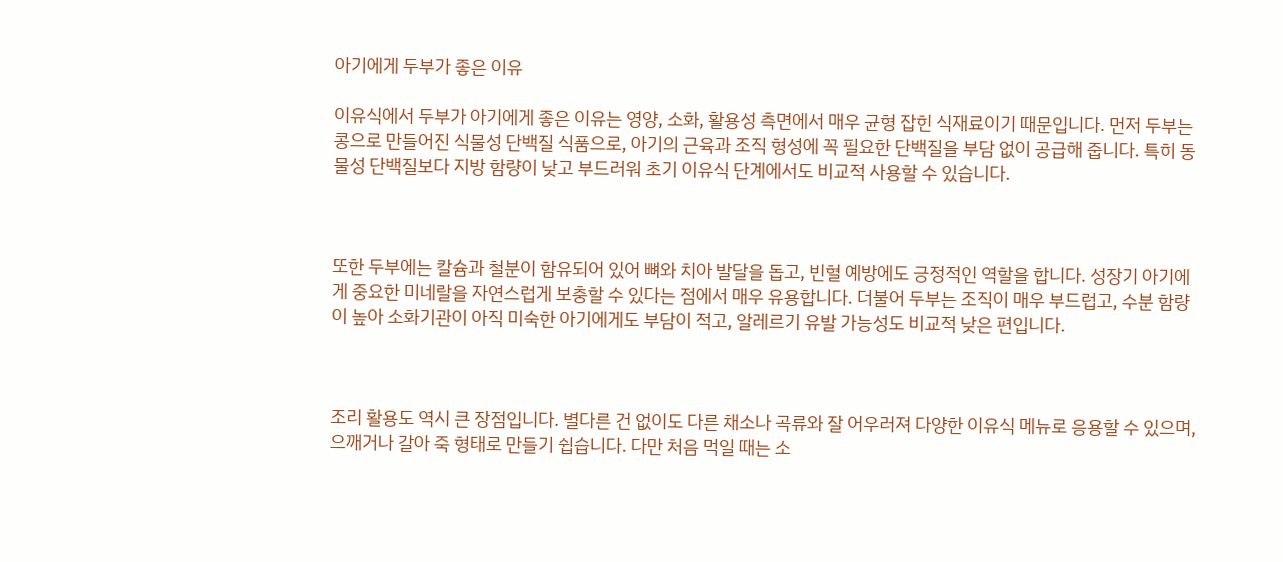아기에게 두부가 좋은 이유

이유식에서 두부가 아기에게 좋은 이유는 영양, 소화, 활용성 측면에서 매우 균형 잡힌 식재료이기 때문입니다. 먼저 두부는 콩으로 만들어진 식물성 단백질 식품으로, 아기의 근육과 조직 형성에 꼭 필요한 단백질을 부담 없이 공급해 줍니다. 특히 동물성 단백질보다 지방 함량이 낮고 부드러워 초기 이유식 단계에서도 비교적 사용할 수 있습니다.



또한 두부에는 칼슘과 철분이 함유되어 있어 뼈와 치아 발달을 돕고, 빈혈 예방에도 긍정적인 역할을 합니다. 성장기 아기에게 중요한 미네랄을 자연스럽게 보충할 수 있다는 점에서 매우 유용합니다. 더불어 두부는 조직이 매우 부드럽고, 수분 함량이 높아 소화기관이 아직 미숙한 아기에게도 부담이 적고, 알레르기 유발 가능성도 비교적 낮은 편입니다.



조리 활용도 역시 큰 장점입니다. 별다른 건 없이도 다른 채소나 곡류와 잘 어우러져 다양한 이유식 메뉴로 응용할 수 있으며, 으깨거나 갈아 죽 형태로 만들기 쉽습니다. 다만 처음 먹일 때는 소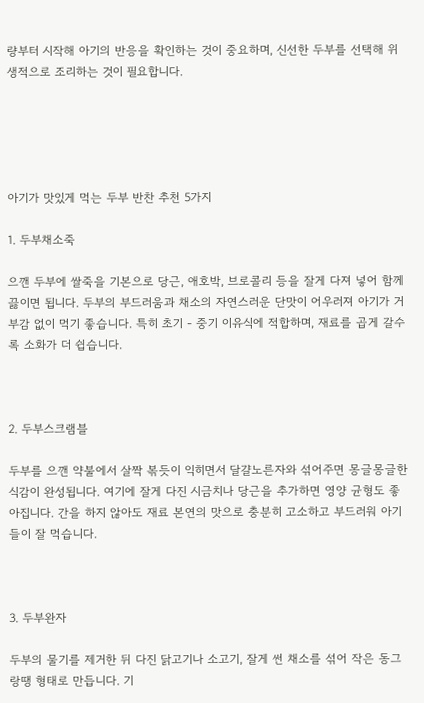량부터 시작해 아기의 반응을 확인하는 것이 중요하며, 신선한 두부를 선택해 위생적으로 조리하는 것이 필요합니다.





아기가 맛있게 먹는 두부 반찬 추천 5가지

1. 두부채소죽

으깬 두부에 쌀죽을 기본으로 당근, 애호박, 브로콜리 등을 잘게 다져 넣어 함께 끓이면 됩니다. 두부의 부드러움과 채소의 자연스러운 단맛이 어우러져 아기가 거부감 없이 먹기 좋습니다. 특히 초기 - 중기 이유식에 적합하며, 재료를 곱게 갈수록 소화가 더 쉽습니다.



2. 두부스크램블

두부를 으깬 약불에서 살짝 볶듯이 익히면서 달걀노른자와 섞어주면 몽글몽글한 식감이 완성됩니다. 여기에 잘게 다진 시금치나 당근을 추가하면 영양 균형도 좋아집니다. 간을 하지 않아도 재료 본연의 맛으로 충분히 고소하고 부드러워 아기들이 잘 먹습니다.



3. 두부완자

두부의 물기를 제거한 뒤 다진 닭고기나 소고기, 잘게 썬 채소를 섞어 작은 동그랑땡 형태로 만듭니다. 기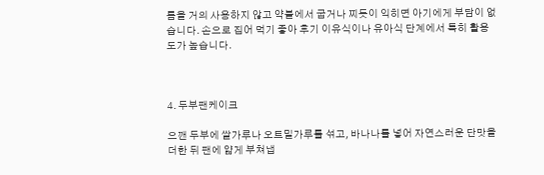름을 거의 사용하지 않고 약불에서 굽거나 찌듯이 익히면 아기에게 부담이 없습니다. 손으로 집어 먹기 좋아 후기 이유식이나 유아식 단계에서 특히 활용도가 높습니다.



4. 두부팬케이크

으깬 두부에 쌀가루나 오트밀가루를 섞고, 바나나를 넣어 자연스러운 단맛을 더한 뒤 팬에 얇게 부쳐냅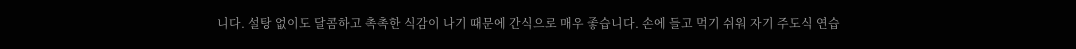니다. 설탕 없이도 달콤하고 촉촉한 식감이 나기 때문에 간식으로 매우 좋습니다. 손에 들고 먹기 쉬워 자기 주도식 연습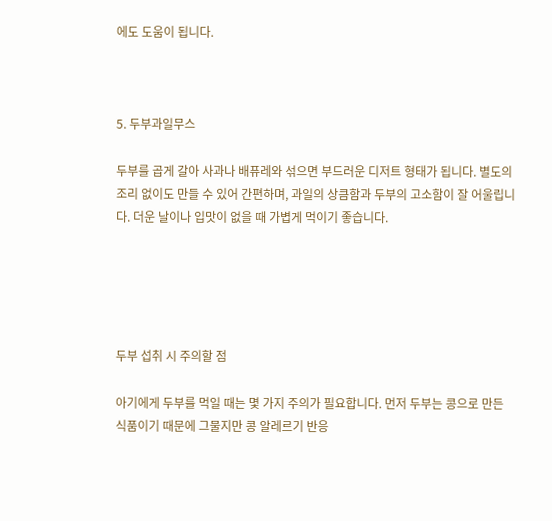에도 도움이 됩니다.



5. 두부과일무스

두부를 곱게 갈아 사과나 배퓨레와 섞으면 부드러운 디저트 형태가 됩니다. 별도의 조리 없이도 만들 수 있어 간편하며, 과일의 상큼함과 두부의 고소함이 잘 어울립니다. 더운 날이나 입맛이 없을 때 가볍게 먹이기 좋습니다.





두부 섭취 시 주의할 점

아기에게 두부를 먹일 때는 몇 가지 주의가 필요합니다. 먼저 두부는 콩으로 만든 식품이기 때문에 그물지만 콩 알레르기 반응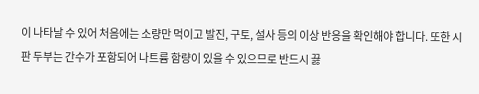이 나타날 수 있어 처음에는 소량만 먹이고 발진, 구토, 설사 등의 이상 반응을 확인해야 합니다. 또한 시판 두부는 간수가 포함되어 나트륨 함량이 있을 수 있으므로 반드시 끓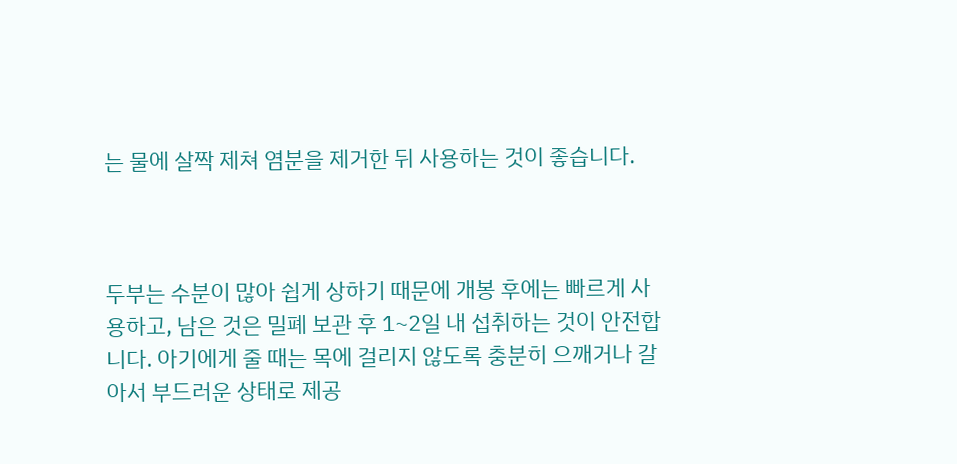는 물에 살짝 제쳐 염분을 제거한 뒤 사용하는 것이 좋습니다.



두부는 수분이 많아 쉽게 상하기 때문에 개봉 후에는 빠르게 사용하고, 남은 것은 밀폐 보관 후 1~2일 내 섭취하는 것이 안전합니다. 아기에게 줄 때는 목에 걸리지 않도록 충분히 으깨거나 갈아서 부드러운 상태로 제공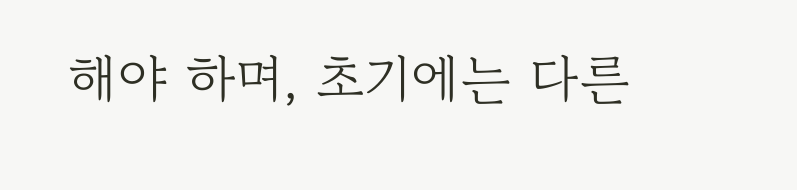해야 하며, 초기에는 다른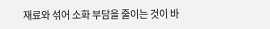재료와 섞어 소화 부담을 줄이는 것이 바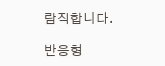람직합니다.

반응형